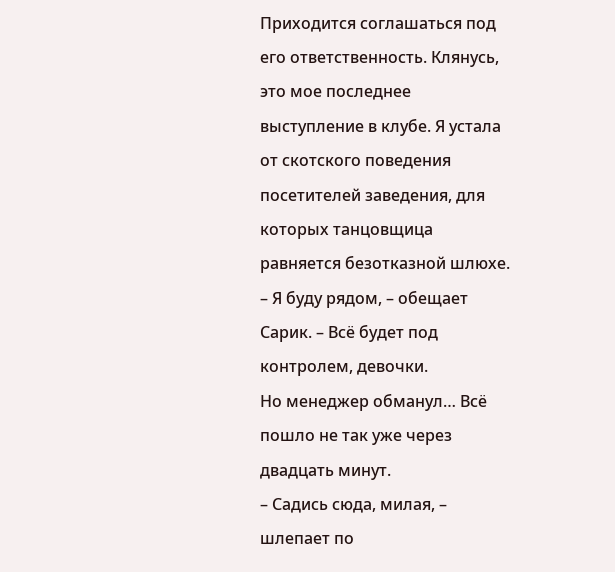Приходится соглашаться под его ответственность. Клянусь, это мое последнее выступление в клубе. Я устала от скотского поведения посетителей заведения, для которых танцовщица равняется безотказной шлюхе.
– Я буду рядом, – обещает Сарик. – Всё будет под контролем, девочки.
Но менеджер обманул… Всё пошло не так уже через двадцать минут.
– Садись сюда, милая, – шлепает по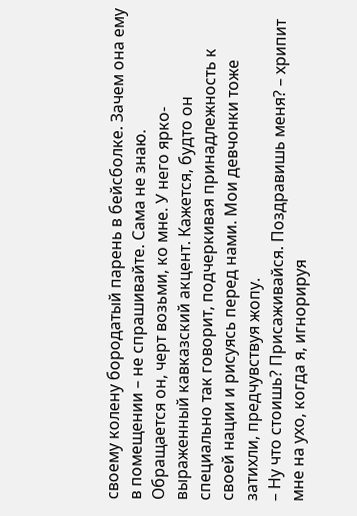своему колену бородатый парень в бейсболке. Зачем она ему в помещении – не спрашивайте. Сама не знаю.
Обращается он, черт возьми, ко мне. У него ярко-выраженный кавказский акцент. Кажется, будто он специально так говорит, подчеркивая принадлежность к своей нации и рисуясь перед нами. Мои девчонки тоже затихли, предчувствуя жопу.
– Ну что стоишь? Присаживайся. Поздравишь меня? – хрипит мне на ухо, когда я, игнорируя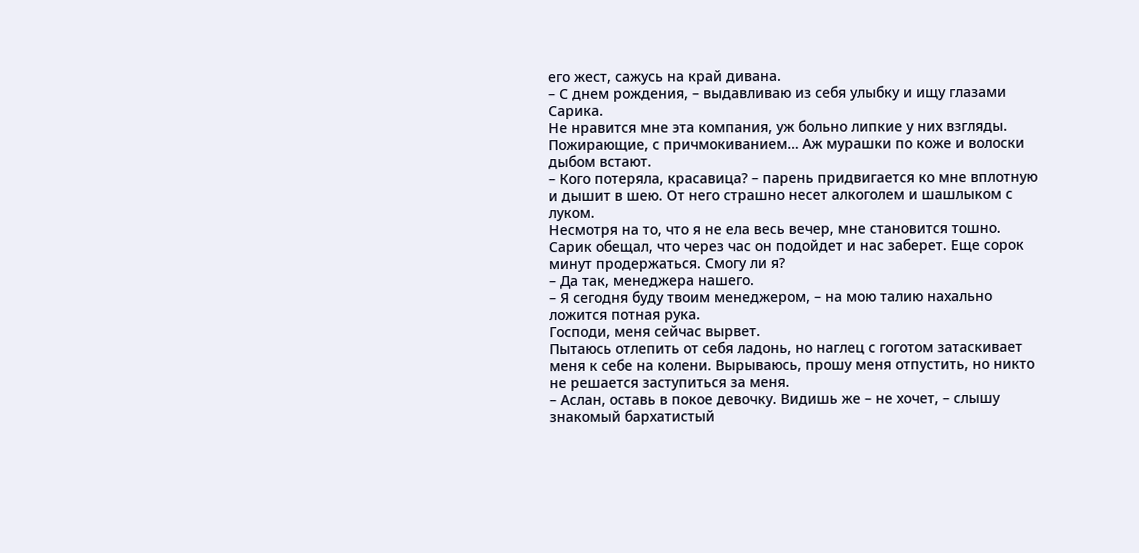его жест, сажусь на край дивана.
– С днем рождения, – выдавливаю из себя улыбку и ищу глазами Сарика.
Не нравится мне эта компания, уж больно липкие у них взгляды. Пожирающие, с причмокиванием… Аж мурашки по коже и волоски дыбом встают.
– Кого потеряла, красавица? – парень придвигается ко мне вплотную и дышит в шею. От него страшно несет алкоголем и шашлыком с луком.
Несмотря на то, что я не ела весь вечер, мне становится тошно. Сарик обещал, что через час он подойдет и нас заберет. Еще сорок минут продержаться. Смогу ли я?
– Да так, менеджера нашего.
– Я сегодня буду твоим менеджером, – на мою талию нахально ложится потная рука.
Господи, меня сейчас вырвет.
Пытаюсь отлепить от себя ладонь, но наглец с гоготом затаскивает меня к себе на колени. Вырываюсь, прошу меня отпустить, но никто не решается заступиться за меня.
– Аслан, оставь в покое девочку. Видишь же – не хочет, – слышу знакомый бархатистый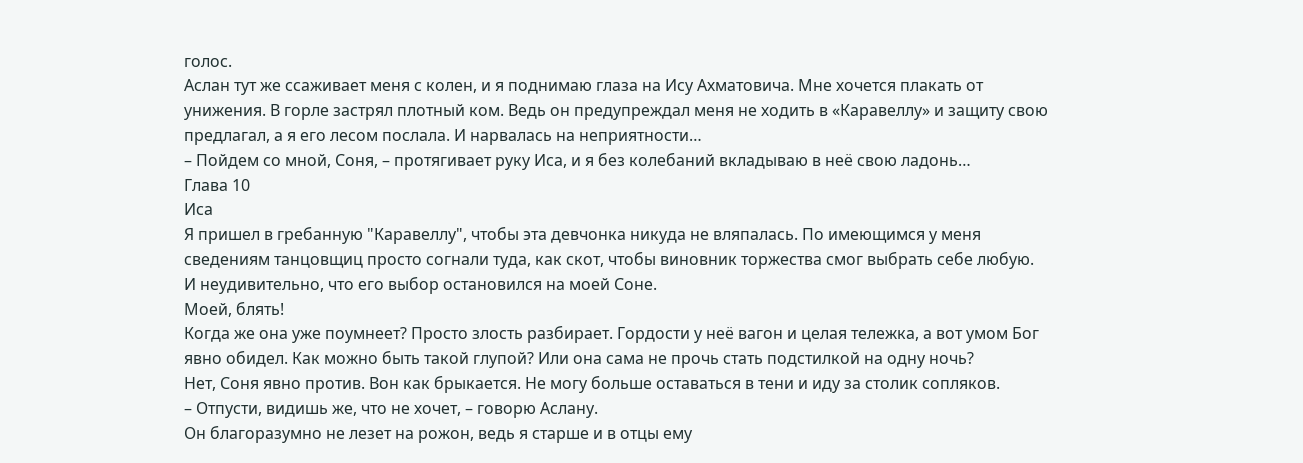голос.
Аслан тут же ссаживает меня с колен, и я поднимаю глаза на Ису Ахматовича. Мне хочется плакать от унижения. В горле застрял плотный ком. Ведь он предупреждал меня не ходить в «Каравеллу» и защиту свою предлагал, а я его лесом послала. И нарвалась на неприятности…
– Пойдем со мной, Соня, – протягивает руку Иса, и я без колебаний вкладываю в неё свою ладонь…
Глава 10
Иса
Я пришел в гребанную "Каравеллу", чтобы эта девчонка никуда не вляпалась. По имеющимся у меня сведениям танцовщиц просто согнали туда, как скот, чтобы виновник торжества смог выбрать себе любую.
И неудивительно, что его выбор остановился на моей Соне.
Моей, блять!
Когда же она уже поумнеет? Просто злость разбирает. Гордости у неё вагон и целая тележка, а вот умом Бог явно обидел. Как можно быть такой глупой? Или она сама не прочь стать подстилкой на одну ночь?
Нет, Соня явно против. Вон как брыкается. Не могу больше оставаться в тени и иду за столик сопляков.
– Отпусти, видишь же, что не хочет, – говорю Аслану.
Он благоразумно не лезет на рожон, ведь я старше и в отцы ему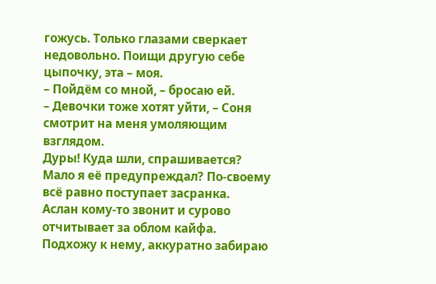гожусь. Только глазами сверкает недовольно. Поищи другую себе цыпочку, эта – моя.
– Пойдём со мной, – бросаю ей.
– Девочки тоже хотят уйти, – Соня смотрит на меня умоляющим взглядом.
Дуры! Куда шли, спрашивается? Мало я её предупреждал? По-своему всё равно поступает засранка.
Аслан кому-то звонит и сурово отчитывает за облом кайфа.
Подхожу к нему, аккуратно забираю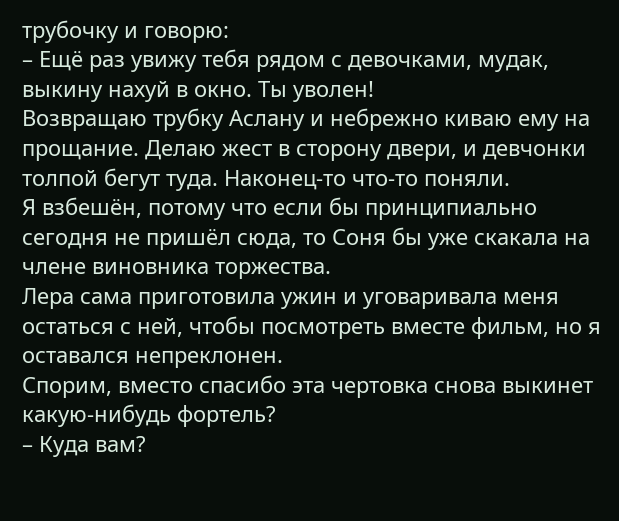трубочку и говорю:
– Ещё раз увижу тебя рядом с девочками, мудак, выкину нахуй в окно. Ты уволен!
Возвращаю трубку Аслану и небрежно киваю ему на прощание. Делаю жест в сторону двери, и девчонки толпой бегут туда. Наконец-то что-то поняли.
Я взбешён, потому что если бы принципиально сегодня не пришёл сюда, то Соня бы уже скакала на члене виновника торжества.
Лера сама приготовила ужин и уговаривала меня остаться с ней, чтобы посмотреть вместе фильм, но я оставался непреклонен.
Спорим, вместо спасибо эта чертовка снова выкинет какую-нибудь фортель?
– Куда вам?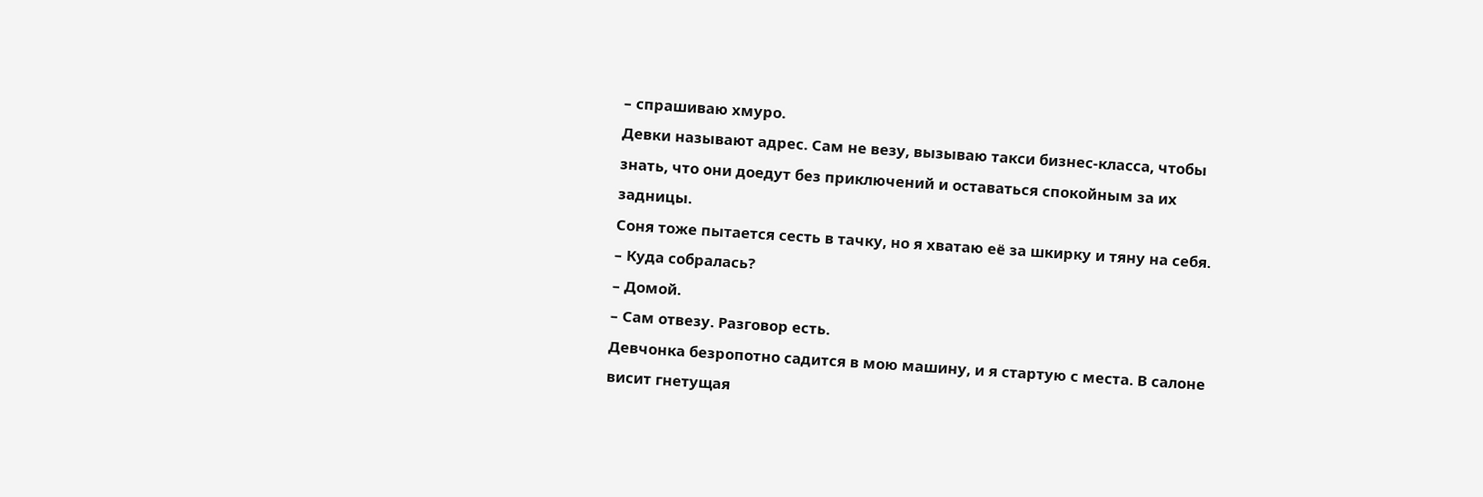– спрашиваю хмуро.
Девки называют адрес. Сам не везу, вызываю такси бизнес-класса, чтобы знать, что они доедут без приключений и оставаться спокойным за их задницы.
Соня тоже пытается сесть в тачку, но я хватаю её за шкирку и тяну на себя.
– Куда собралась?
– Домой.
– Сам отвезу. Разговор есть.
Девчонка безропотно садится в мою машину, и я стартую с места. В салоне висит гнетущая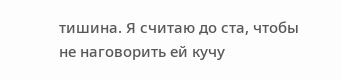тишина. Я считаю до ста, чтобы не наговорить ей кучу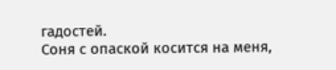гадостей.
Соня с опаской косится на меня,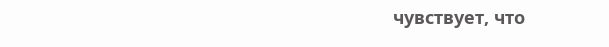чувствует, что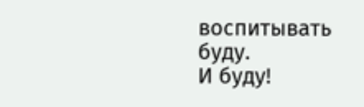воспитывать буду.
И буду!